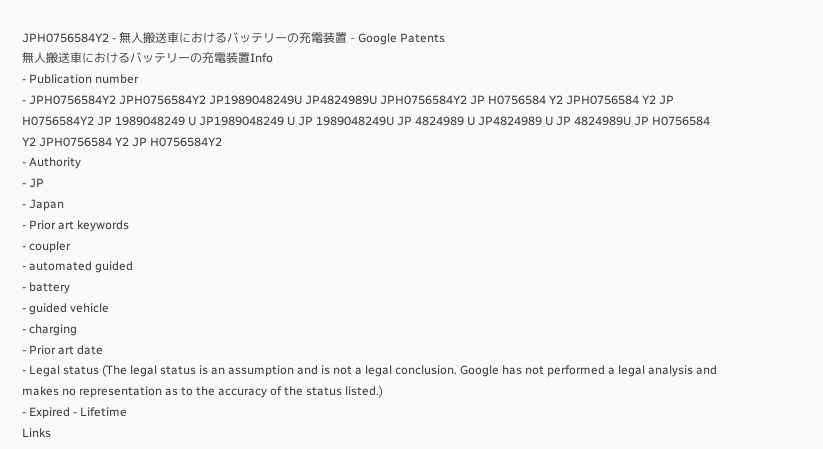JPH0756584Y2 - 無人搬送車におけるバッテリーの充電装置 - Google Patents
無人搬送車におけるバッテリーの充電装置Info
- Publication number
- JPH0756584Y2 JPH0756584Y2 JP1989048249U JP4824989U JPH0756584Y2 JP H0756584 Y2 JPH0756584 Y2 JP H0756584Y2 JP 1989048249 U JP1989048249 U JP 1989048249U JP 4824989 U JP4824989 U JP 4824989U JP H0756584 Y2 JPH0756584 Y2 JP H0756584Y2
- Authority
- JP
- Japan
- Prior art keywords
- coupler
- automated guided
- battery
- guided vehicle
- charging
- Prior art date
- Legal status (The legal status is an assumption and is not a legal conclusion. Google has not performed a legal analysis and makes no representation as to the accuracy of the status listed.)
- Expired - Lifetime
Links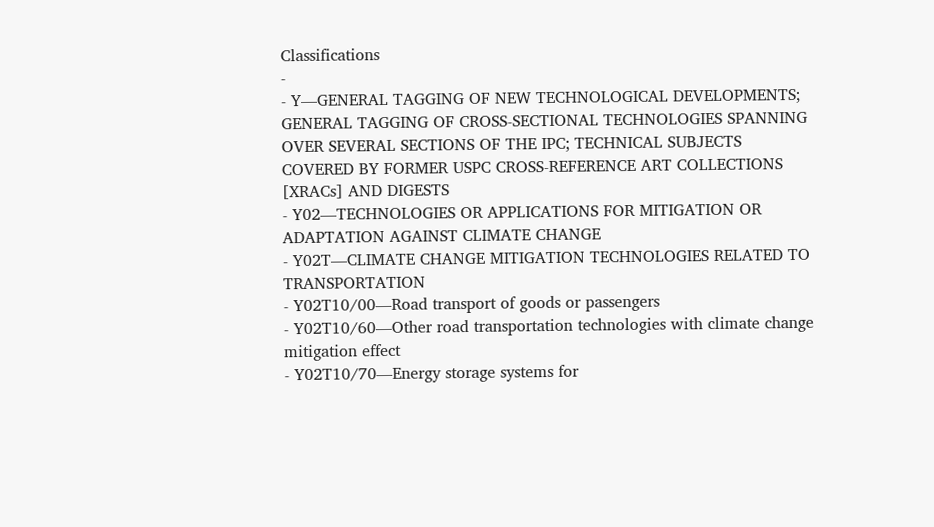Classifications
-
- Y—GENERAL TAGGING OF NEW TECHNOLOGICAL DEVELOPMENTS; GENERAL TAGGING OF CROSS-SECTIONAL TECHNOLOGIES SPANNING OVER SEVERAL SECTIONS OF THE IPC; TECHNICAL SUBJECTS COVERED BY FORMER USPC CROSS-REFERENCE ART COLLECTIONS [XRACs] AND DIGESTS
- Y02—TECHNOLOGIES OR APPLICATIONS FOR MITIGATION OR ADAPTATION AGAINST CLIMATE CHANGE
- Y02T—CLIMATE CHANGE MITIGATION TECHNOLOGIES RELATED TO TRANSPORTATION
- Y02T10/00—Road transport of goods or passengers
- Y02T10/60—Other road transportation technologies with climate change mitigation effect
- Y02T10/70—Energy storage systems for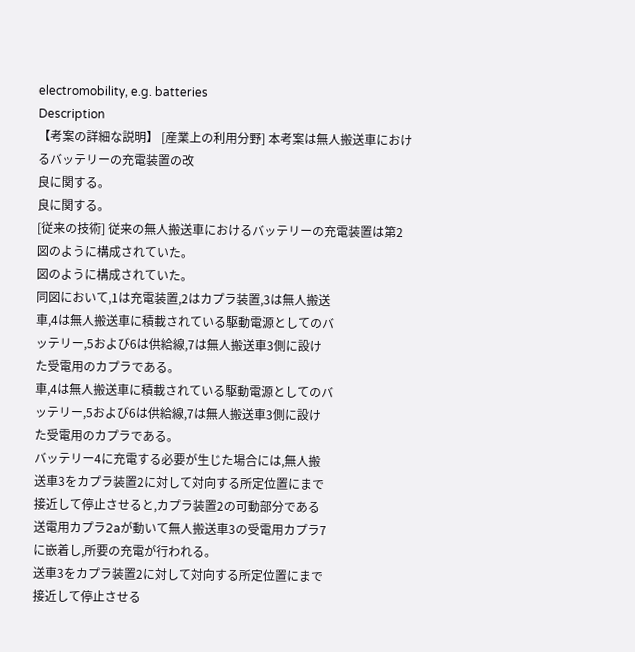electromobility, e.g. batteries
Description
【考案の詳細な説明】 [産業上の利用分野] 本考案は無人搬送車におけるバッテリーの充電装置の改
良に関する。
良に関する。
[従来の技術] 従来の無人搬送車におけるバッテリーの充電装置は第2
図のように構成されていた。
図のように構成されていた。
同図において,1は充電装置,2はカプラ装置,3は無人搬送
車,4は無人搬送車に積載されている駆動電源としてのバ
ッテリー,5および6は供給線,7は無人搬送車3側に設け
た受電用のカプラである。
車,4は無人搬送車に積載されている駆動電源としてのバ
ッテリー,5および6は供給線,7は無人搬送車3側に設け
た受電用のカプラである。
バッテリー4に充電する必要が生じた場合には,無人搬
送車3をカプラ装置2に対して対向する所定位置にまで
接近して停止させると,カプラ装置2の可動部分である
送電用カプラ2aが動いて無人搬送車3の受電用カプラ7
に嵌着し,所要の充電が行われる。
送車3をカプラ装置2に対して対向する所定位置にまで
接近して停止させる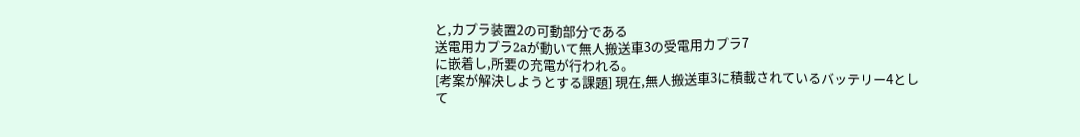と,カプラ装置2の可動部分である
送電用カプラ2aが動いて無人搬送車3の受電用カプラ7
に嵌着し,所要の充電が行われる。
[考案が解決しようとする課題] 現在,無人搬送車3に積載されているバッテリー4とし
て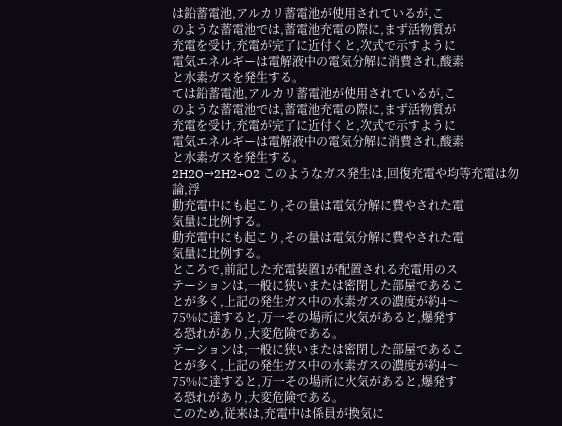は鉛蓄電池,アルカリ蓄電池が使用されているが,こ
のような蓄電池では,蓄電池充電の際に,まず活物質が
充電を受け,充電が完了に近付くと,次式で示すように
電気エネルギーは電解液中の電気分解に消費され,酸素
と水素ガスを発生する。
ては鉛蓄電池,アルカリ蓄電池が使用されているが,こ
のような蓄電池では,蓄電池充電の際に,まず活物質が
充電を受け,充電が完了に近付くと,次式で示すように
電気エネルギーは電解液中の電気分解に消費され,酸素
と水素ガスを発生する。
2H2O→2H2+O2 このようなガス発生は,回復充電や均等充電は勿論,浮
動充電中にも起こり,その量は電気分解に費やされた電
気量に比例する。
動充電中にも起こり,その量は電気分解に費やされた電
気量に比例する。
ところで,前記した充電装置1が配置される充電用のス
テーションは,一般に狭いまたは密閉した部屋であるこ
とが多く,上記の発生ガス中の水素ガスの濃度が約4〜
75%に達すると,万一その場所に火気があると,爆発す
る恐れがあり,大変危険である。
テーションは,一般に狭いまたは密閉した部屋であるこ
とが多く,上記の発生ガス中の水素ガスの濃度が約4〜
75%に達すると,万一その場所に火気があると,爆発す
る恐れがあり,大変危険である。
このため,従来は,充電中は係員が換気に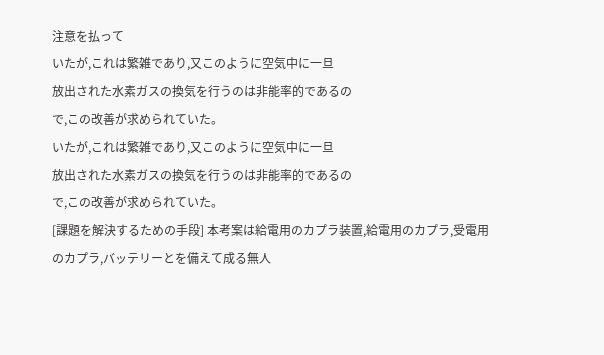注意を払って
いたが,これは繁雑であり,又このように空気中に一旦
放出された水素ガスの換気を行うのは非能率的であるの
で,この改善が求められていた。
いたが,これは繁雑であり,又このように空気中に一旦
放出された水素ガスの換気を行うのは非能率的であるの
で,この改善が求められていた。
[課題を解決するための手段] 本考案は給電用のカプラ装置,給電用のカプラ,受電用
のカプラ,バッテリーとを備えて成る無人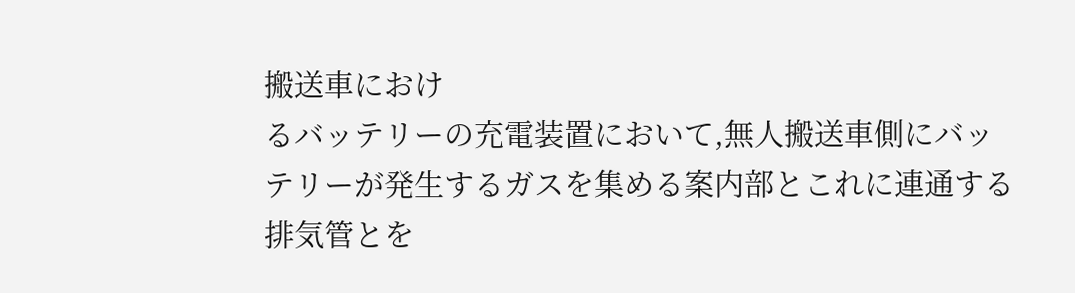搬送車におけ
るバッテリーの充電装置において,無人搬送車側にバッ
テリーが発生するガスを集める案内部とこれに連通する
排気管とを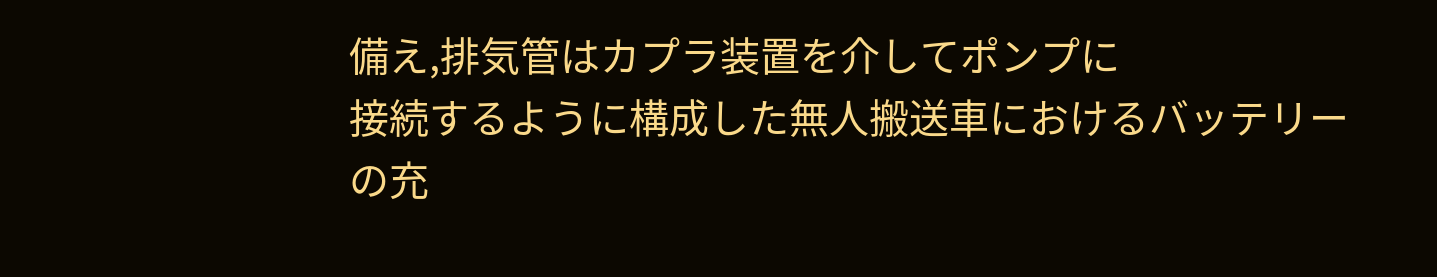備え,排気管はカプラ装置を介してポンプに
接続するように構成した無人搬送車におけるバッテリー
の充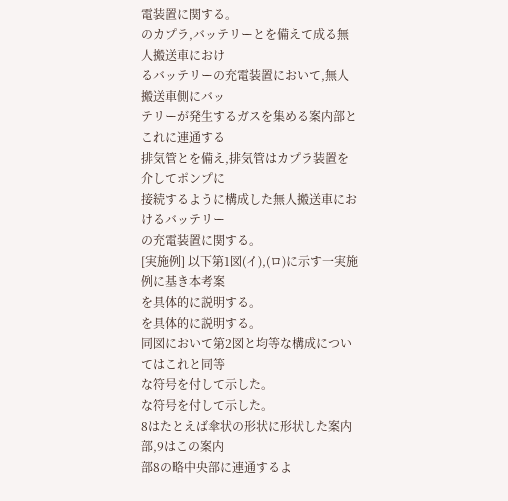電装置に関する。
のカプラ,バッテリーとを備えて成る無人搬送車におけ
るバッテリーの充電装置において,無人搬送車側にバッ
テリーが発生するガスを集める案内部とこれに連通する
排気管とを備え,排気管はカプラ装置を介してポンプに
接続するように構成した無人搬送車におけるバッテリー
の充電装置に関する。
[実施例] 以下第1図(イ),(ロ)に示す一実施例に基き本考案
を具体的に説明する。
を具体的に説明する。
同図において第2図と均等な構成についてはこれと同等
な符号を付して示した。
な符号を付して示した。
8はたとえば傘状の形状に形状した案内部,9はこの案内
部8の略中央部に連通するよ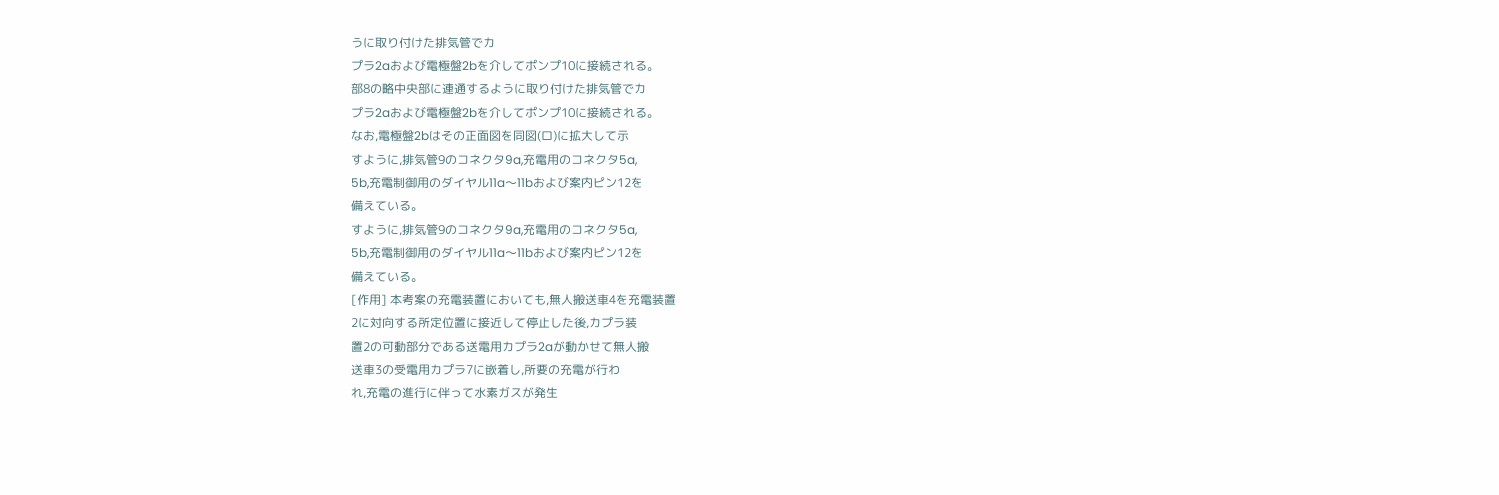うに取り付けた排気管でカ
プラ2aおよび電極盤2bを介してポンプ10に接続される。
部8の略中央部に連通するように取り付けた排気管でカ
プラ2aおよび電極盤2bを介してポンプ10に接続される。
なお,電極盤2bはその正面図を同図(ロ)に拡大して示
すように,排気管9のコネクタ9a,充電用のコネクタ5a,
5b,充電制御用のダイヤル11a〜11bおよび案内ピン12を
備えている。
すように,排気管9のコネクタ9a,充電用のコネクタ5a,
5b,充電制御用のダイヤル11a〜11bおよび案内ピン12を
備えている。
[作用] 本考案の充電装置においても,無人搬送車4を充電装置
2に対向する所定位置に接近して停止した後,カプラ装
置2の可動部分である送電用カプラ2aが動かせて無人搬
送車3の受電用カプラ7に嵌着し,所要の充電が行わ
れ,充電の進行に伴って水素ガスが発生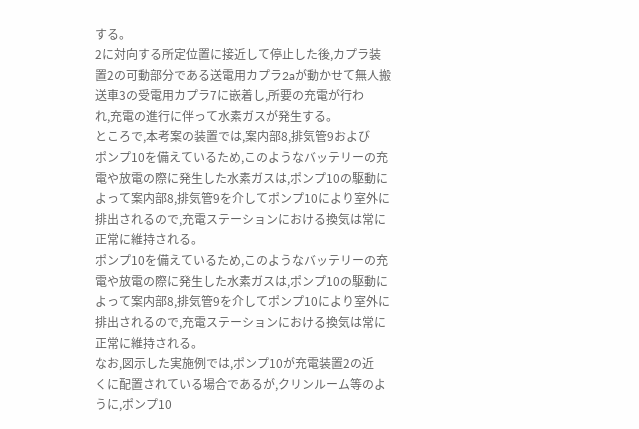する。
2に対向する所定位置に接近して停止した後,カプラ装
置2の可動部分である送電用カプラ2aが動かせて無人搬
送車3の受電用カプラ7に嵌着し,所要の充電が行わ
れ,充電の進行に伴って水素ガスが発生する。
ところで,本考案の装置では,案内部8,排気管9および
ポンプ10を備えているため,このようなバッテリーの充
電や放電の際に発生した水素ガスは,ポンプ10の駆動に
よって案内部8,排気管9を介してポンプ10により室外に
排出されるので,充電ステーションにおける換気は常に
正常に維持される。
ポンプ10を備えているため,このようなバッテリーの充
電や放電の際に発生した水素ガスは,ポンプ10の駆動に
よって案内部8,排気管9を介してポンプ10により室外に
排出されるので,充電ステーションにおける換気は常に
正常に維持される。
なお,図示した実施例では,ポンプ10が充電装置2の近
くに配置されている場合であるが,クリンルーム等のよ
うに,ポンプ10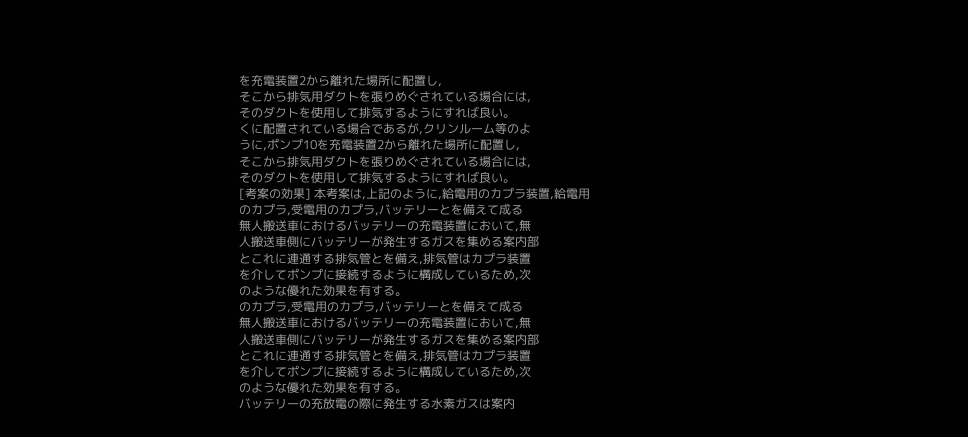を充電装置2から離れた場所に配置し,
そこから排気用ダクトを張りめぐされている場合には,
そのダクトを使用して排気するようにすれば良い。
くに配置されている場合であるが,クリンルーム等のよ
うに,ポンプ10を充電装置2から離れた場所に配置し,
そこから排気用ダクトを張りめぐされている場合には,
そのダクトを使用して排気するようにすれば良い。
[考案の効果] 本考案は,上記のように,給電用のカプラ装置,給電用
のカプラ,受電用のカプラ,バッテリーとを備えて成る
無人搬送車におけるバッテリーの充電装置において,無
人搬送車側にバッテリーが発生するガスを集める案内部
とこれに連通する排気管とを備え,排気管はカプラ装置
を介してポンプに接続するように構成しているため,次
のような優れた効果を有する。
のカプラ,受電用のカプラ,バッテリーとを備えて成る
無人搬送車におけるバッテリーの充電装置において,無
人搬送車側にバッテリーが発生するガスを集める案内部
とこれに連通する排気管とを備え,排気管はカプラ装置
を介してポンプに接続するように構成しているため,次
のような優れた効果を有する。
バッテリーの充放電の際に発生する水素ガスは案内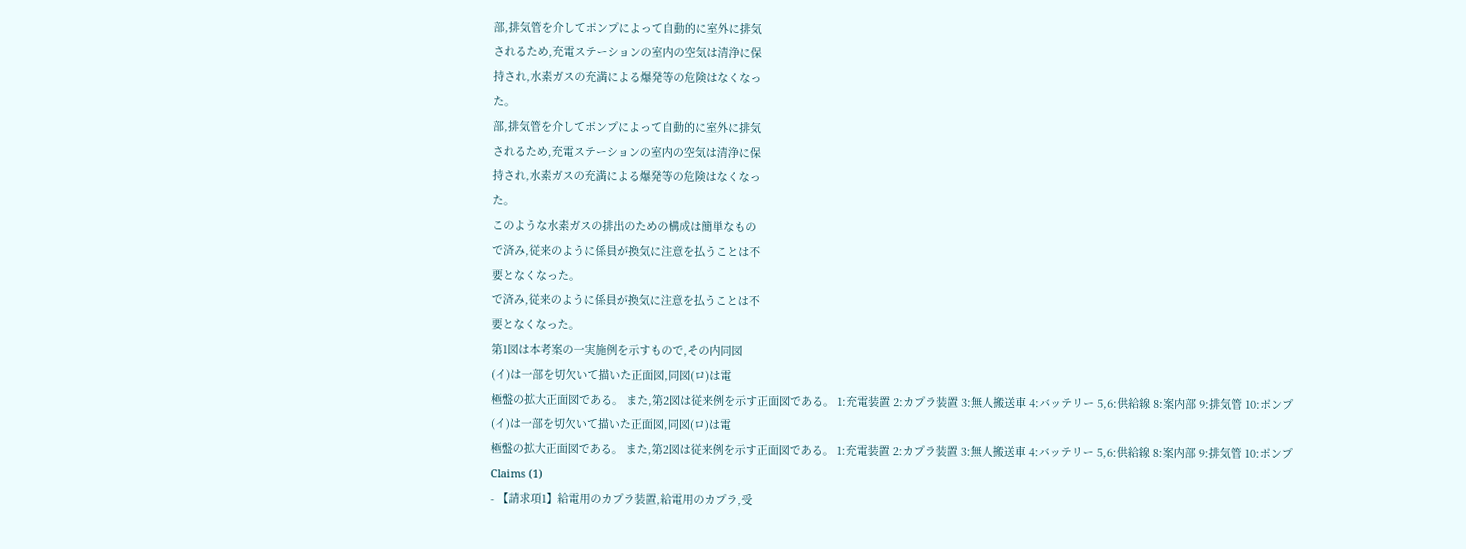部,排気管を介してポンプによって自動的に室外に排気
されるため,充電ステーションの室内の空気は清浄に保
持され,水素ガスの充満による爆発等の危険はなくなっ
た。
部,排気管を介してポンプによって自動的に室外に排気
されるため,充電ステーションの室内の空気は清浄に保
持され,水素ガスの充満による爆発等の危険はなくなっ
た。
このような水素ガスの排出のための構成は簡単なもの
で済み,従来のように係員が換気に注意を払うことは不
要となくなった。
で済み,従来のように係員が換気に注意を払うことは不
要となくなった。
第1図は本考案の一実施例を示すもので,その内同図
(イ)は一部を切欠いて描いた正面図,同図(ロ)は電
極盤の拡大正面図である。 また,第2図は従来例を示す正面図である。 1:充電装置 2:カプラ装置 3:無人搬送車 4:バッテリー 5,6:供給線 8:案内部 9:排気管 10:ポンプ
(イ)は一部を切欠いて描いた正面図,同図(ロ)は電
極盤の拡大正面図である。 また,第2図は従来例を示す正面図である。 1:充電装置 2:カプラ装置 3:無人搬送車 4:バッテリー 5,6:供給線 8:案内部 9:排気管 10:ポンプ
Claims (1)
- 【請求項1】給電用のカプラ装置,給電用のカプラ,受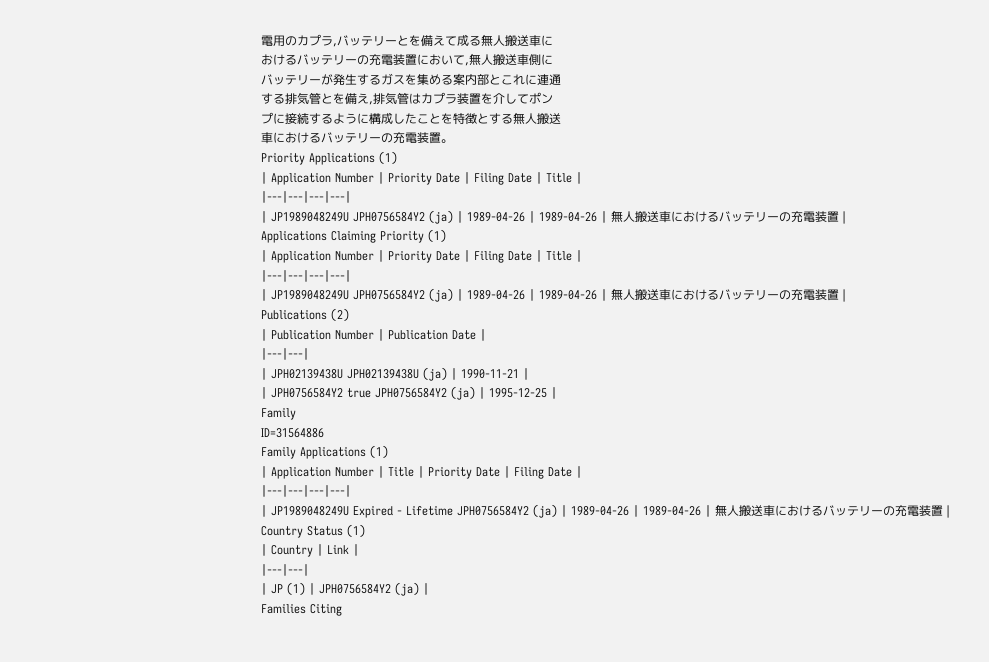電用のカプラ,バッテリーとを備えて成る無人搬送車に
おけるバッテリーの充電装置において,無人搬送車側に
バッテリーが発生するガスを集める案内部とこれに連通
する排気管とを備え,排気管はカプラ装置を介してポン
プに接続するように構成したことを特徴とする無人搬送
車におけるバッテリーの充電装置。
Priority Applications (1)
| Application Number | Priority Date | Filing Date | Title |
|---|---|---|---|
| JP1989048249U JPH0756584Y2 (ja) | 1989-04-26 | 1989-04-26 | 無人搬送車におけるバッテリーの充電装置 |
Applications Claiming Priority (1)
| Application Number | Priority Date | Filing Date | Title |
|---|---|---|---|
| JP1989048249U JPH0756584Y2 (ja) | 1989-04-26 | 1989-04-26 | 無人搬送車におけるバッテリーの充電装置 |
Publications (2)
| Publication Number | Publication Date |
|---|---|
| JPH02139438U JPH02139438U (ja) | 1990-11-21 |
| JPH0756584Y2 true JPH0756584Y2 (ja) | 1995-12-25 |
Family
ID=31564886
Family Applications (1)
| Application Number | Title | Priority Date | Filing Date |
|---|---|---|---|
| JP1989048249U Expired - Lifetime JPH0756584Y2 (ja) | 1989-04-26 | 1989-04-26 | 無人搬送車におけるバッテリーの充電装置 |
Country Status (1)
| Country | Link |
|---|---|
| JP (1) | JPH0756584Y2 (ja) |
Families Citing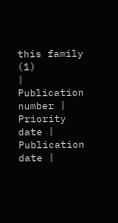this family (1)
| Publication number | Priority date | Publication date |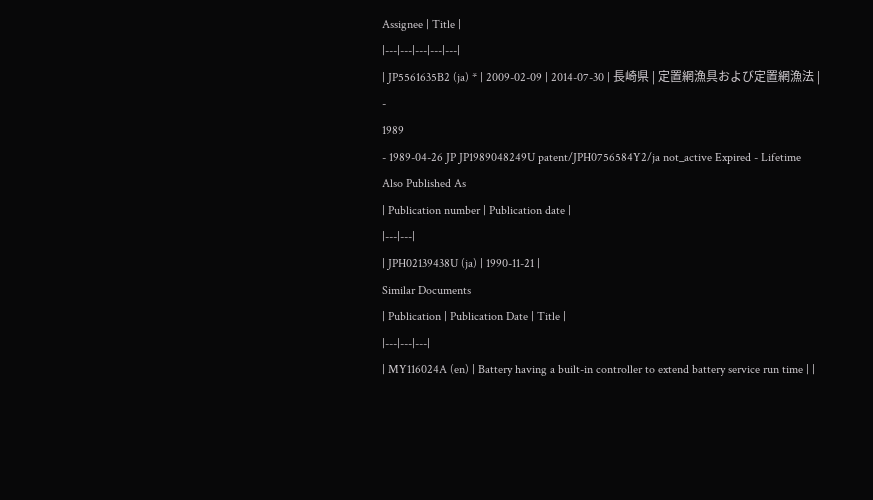Assignee | Title |
|---|---|---|---|---|
| JP5561635B2 (ja) * | 2009-02-09 | 2014-07-30 | 長崎県 | 定置網漁具および定置網漁法 |
-
1989
- 1989-04-26 JP JP1989048249U patent/JPH0756584Y2/ja not_active Expired - Lifetime
Also Published As
| Publication number | Publication date |
|---|---|
| JPH02139438U (ja) | 1990-11-21 |
Similar Documents
| Publication | Publication Date | Title |
|---|---|---|
| MY116024A (en) | Battery having a built-in controller to extend battery service run time | |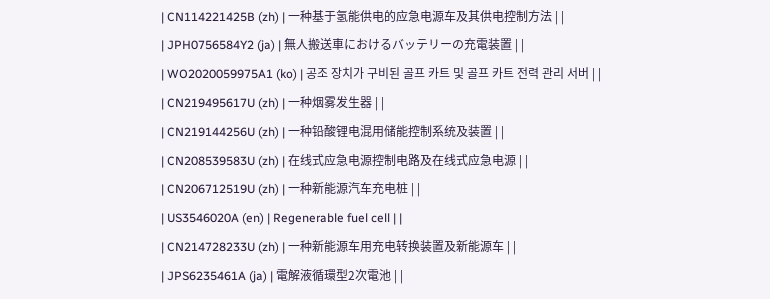| CN114221425B (zh) | 一种基于氢能供电的应急电源车及其供电控制方法 | |
| JPH0756584Y2 (ja) | 無人搬送車におけるバッテリーの充電装置 | |
| WO2020059975A1 (ko) | 공조 장치가 구비된 골프 카트 및 골프 카트 전력 관리 서버 | |
| CN219495617U (zh) | 一种烟雾发生器 | |
| CN219144256U (zh) | 一种铅酸锂电混用储能控制系统及装置 | |
| CN208539583U (zh) | 在线式应急电源控制电路及在线式应急电源 | |
| CN206712519U (zh) | 一种新能源汽车充电桩 | |
| US3546020A (en) | Regenerable fuel cell | |
| CN214728233U (zh) | 一种新能源车用充电转换装置及新能源车 | |
| JPS6235461A (ja) | 電解液循環型2次電池 | |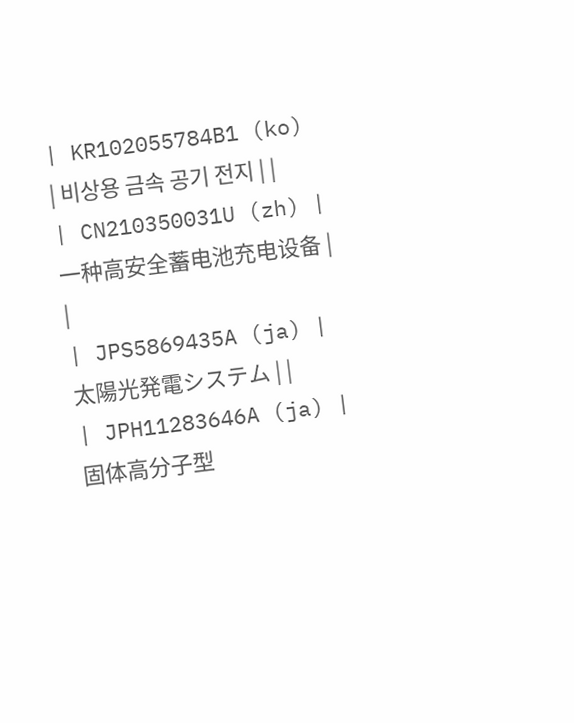| KR102055784B1 (ko) | 비상용 금속 공기 전지 | |
| CN210350031U (zh) | 一种高安全蓄电池充电设备 | |
| JPS5869435A (ja) | 太陽光発電システム | |
| JPH11283646A (ja) | 固体高分子型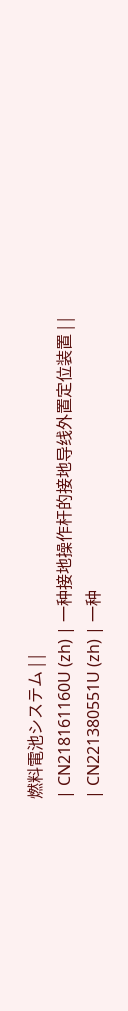燃料電池システム | |
| CN218161160U (zh) | 一种接地操作杆的接地导线外置定位装置 | |
| CN221380551U (zh) | 一种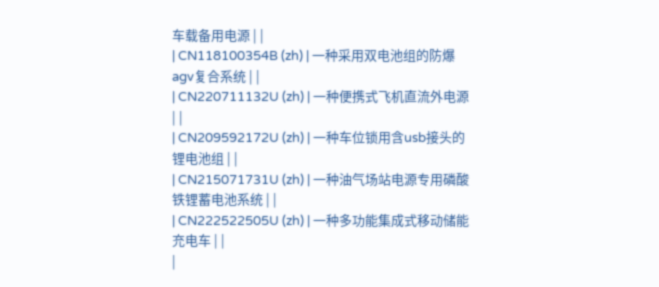车载备用电源 | |
| CN118100354B (zh) | 一种采用双电池组的防爆agv复合系统 | |
| CN220711132U (zh) | 一种便携式飞机直流外电源 | |
| CN209592172U (zh) | 一种车位锁用含usb接头的锂电池组 | |
| CN215071731U (zh) | 一种油气场站电源专用磷酸铁锂蓄电池系统 | |
| CN222522505U (zh) | 一种多功能集成式移动储能充电车 | |
|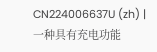CN224006637U (zh) | 一种具有充电功能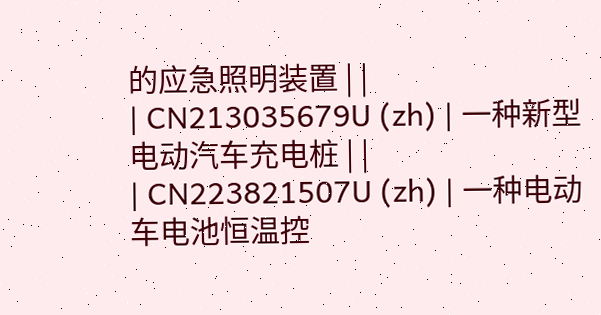的应急照明装置 | |
| CN213035679U (zh) | 一种新型电动汽车充电桩 | |
| CN223821507U (zh) | 一种电动车电池恒温控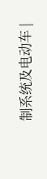制系统及电动车 |